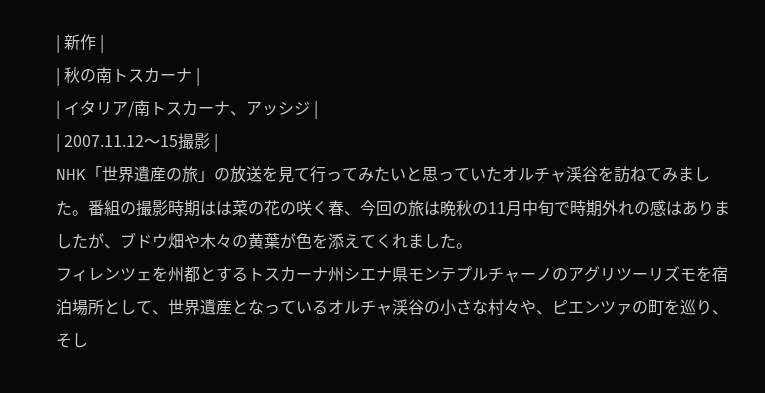| 新作 |
| 秋の南トスカーナ |
| イタリア/南トスカーナ、アッシジ |
| 2007.11.12〜15撮影 |
NHK「世界遺産の旅」の放送を見て行ってみたいと思っていたオルチャ渓谷を訪ねてみました。番組の撮影時期はは菜の花の咲く春、今回の旅は晩秋の11月中旬で時期外れの感はありましたが、ブドウ畑や木々の黄葉が色を添えてくれました。
フィレンツェを州都とするトスカーナ州シエナ県モンテプルチャーノのアグリツーリズモを宿泊場所として、世界遺産となっているオルチャ渓谷の小さな村々や、ピエンツァの町を巡り、そし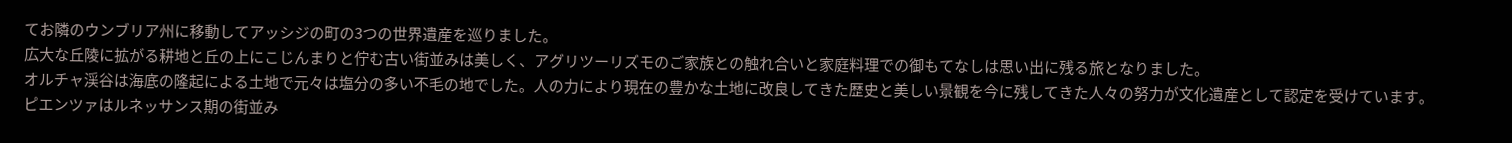てお隣のウンブリア州に移動してアッシジの町の3つの世界遺産を巡りました。
広大な丘陵に拡がる耕地と丘の上にこじんまりと佇む古い街並みは美しく、アグリツーリズモのご家族との触れ合いと家庭料理での御もてなしは思い出に残る旅となりました。
オルチャ渓谷は海底の隆起による土地で元々は塩分の多い不毛の地でした。人の力により現在の豊かな土地に改良してきた歴史と美しい景観を今に残してきた人々の努力が文化遺産として認定を受けています。
ピエンツァはルネッサンス期の街並み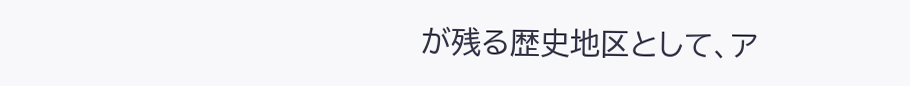が残る歴史地区として、ア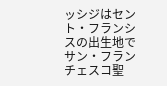ッシジはセント・フランシスの出生地でサン・フランチェスコ聖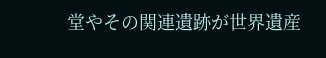堂やその関連遺跡が世界遺産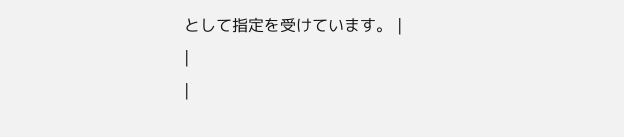として指定を受けています。 |
|
|